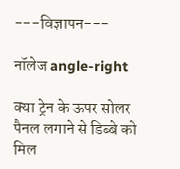---विज्ञापन---

नॉलेज angle-right

क्या ट्रेन के ऊपर सोलर पैनल लगाने से डिब्बे को मिल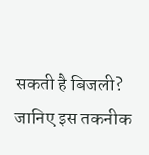सकती है बिजली? जानिए इस तकनीक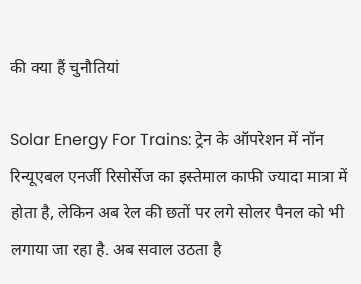की क्या हैं चुनौतियां

Solar Energy For Trains: ट्रेन के ऑपरेशन में नॉन रिन्यूएबल एनर्जी रिसोर्सेज का इस्तेमाल काफी ज्यादा मात्रा में होता है, लेकिन अब रेल की छतों पर लगे सोलर पैनल को भी लगाया जा रहा है. अब सवाल उठता है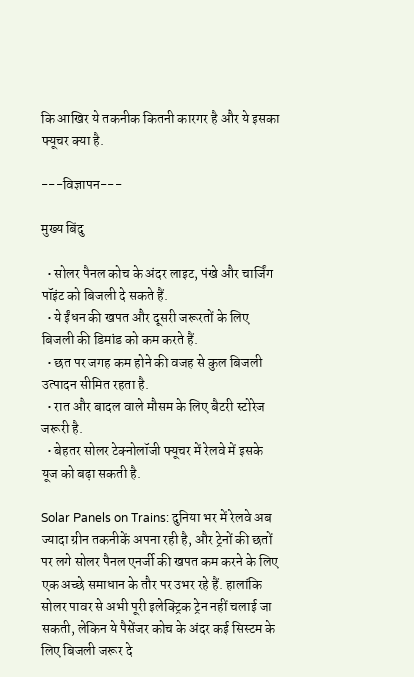कि आखिर ये तकनीक कितनी कारगर है और ये इसका फ्यूचर क्या है.

---विज्ञापन---

मुख्य बिंदु

  • सोलर पैनल कोच के अंदर लाइट, पंखे और चार्जिंग पॉइंट को बिजली दे सकते हैं.
  • ये ईंधन की खपत और दूसरी जरूरतों के लिए बिजली की डिमांड को कम करते हैं.
  • छत पर जगह कम होने की वजह से कुल बिजली उत्पादन सीमित रहता है.
  • रात और बादल वाले मौसम के लिए बैटरी स्टोरेज जरूरी है.
  • बेहतर सोलर टेक्नोलॉजी फ्यूचर में रेलवे में इसके यूज को बढ़ा सकती है.

Solar Panels on Trains: दुनिया भर में रेलवे अब ज्यादा ग्रीन तकनीकें अपना रही है, और ट्रेनों की छतों पर लगे सोलर पैनल एनर्जी की खपत कम करने के लिए एक अच्छे समाधान के तौर पर उभर रहे हैं. हालांकि सोलर पावर से अभी पूरी इलेक्ट्रिक ट्रेन नहीं चलाई जा सकती, लेकिन ये पैसेंजर कोच के अंदर कई सिस्टम के लिए बिजली जरूर दे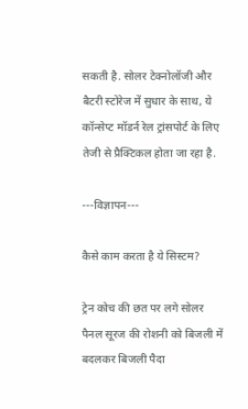सकती है. सोलर टेक्नोलॉजी और बैटरी स्टोरेज में सुधार के साथ, ये कॉन्सेप्ट मॉडर्न रेल ट्रांसपोर्ट के लिए तेजी से प्रैक्टिकल होता जा रहा है.

---विज्ञापन---

कैसे काम करता है ये सिस्टम?

ट्रेन कोच की छत पर लगे सोलर पैनल सूरज की रोशनी को बिजली में बदलकर बिजली पैदा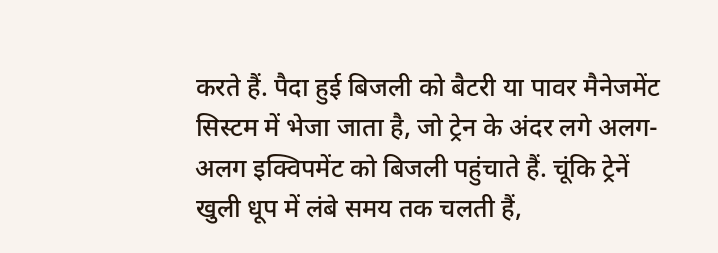करते हैं. पैदा हुई बिजली को बैटरी या पावर मैनेजमेंट सिस्टम में भेजा जाता है, जो ट्रेन के अंदर लगे अलग-अलग इक्विपमेंट को बिजली पहुंचाते हैं. चूंकि ट्रेनें खुली धूप में लंबे समय तक चलती हैं,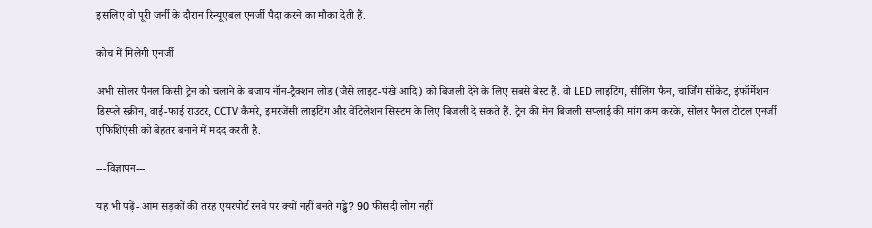इसलिए वो पूरी जर्नी के दौरान रिन्यूएबल एनर्जी पैदा करने का मौका देती हैं.

कोच में मिलेगी एनर्जी

अभी सोलर पैनल किसी ट्रेन को चलाने के बजाय नॉन-ट्रैक्शन लोड (जैसे लाइट-पंखे आदि) को बिजली देने के लिए सबसे बेस्ट हैं. वो LED लाइटिंग, सीलिंग फैन, चार्जिंग सॉकेट, इंफॉर्मेशन डिस्प्ले स्क्रीन, वाई-फाई राउटर, CCTV कैमरे, इमरजेंसी लाइटिंग और वेंटिलेशन सिस्टम के लिए बिजली दे सकते हैं. ट्रेन की मेन बिजली सप्लाई की मांग कम करके, सोलर पैनल टोटल एनर्जी एफिशिएंसी को बेहतर बनाने में मदद करती है.

---विज्ञापन---

यह भी पढ़ें- आम सड़कों की तरह एयरपोर्ट रनवे पर क्यों नहीं बनते गड्ढे? 90 फीसदी लोग नहीं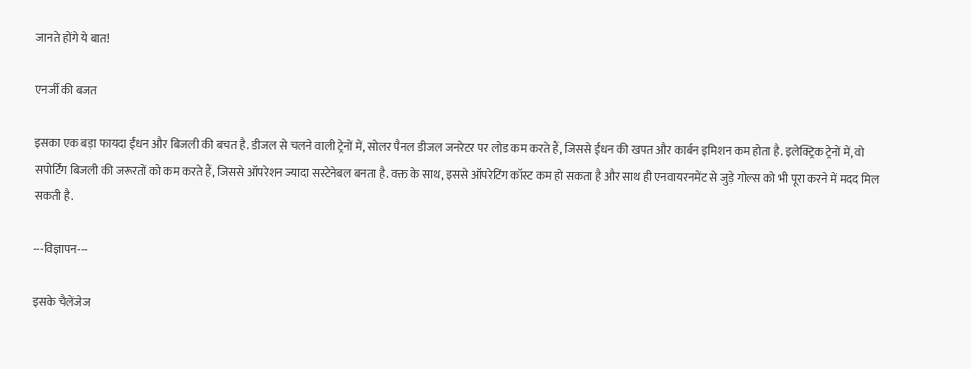जानते होंगे ये बात!

एनर्जी की बजत

इसका एक बड़ा फायदा ईंधन और बिजली की बचत है. डीजल से चलने वाली ट्रेनों में, सोलर पैनल डीजल जनरेटर पर लोड कम करते हैं, जिससे ईंधन की खपत और कार्बन इमिशन कम होता है. इलेक्ट्रिक ट्रेनों में, वो सपोर्टिंग बिजली की जरूरतों को कम करते हैं, जिससे ऑपरेशन ज्यादा सस्टेनेबल बनता है. वक्त के साथ, इससे ऑपरेटिंग कॉस्ट कम हो सकता है और साथ ही एनवायरनमेंट से जुड़े गोल्स को भी पूरा करने में मदद मिल सकती है.

---विज्ञापन---

इसके चैलेंजेज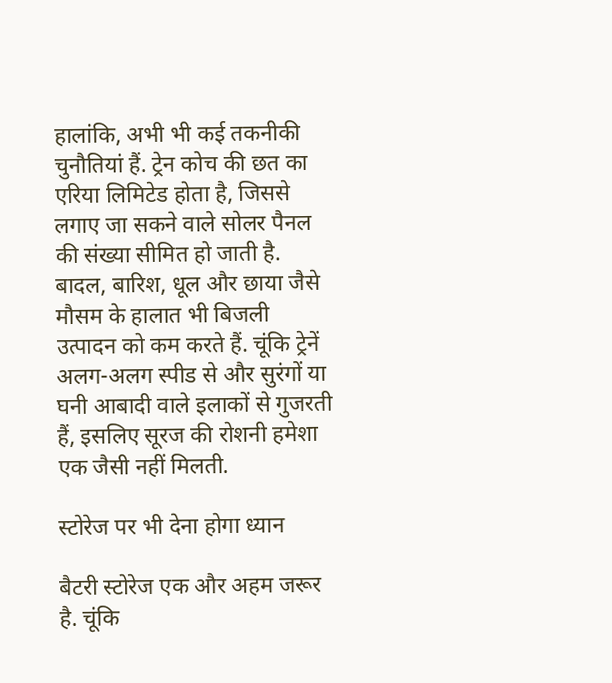हालांकि, अभी भी कई तकनीकी चुनौतियां हैं. ट्रेन कोच की छत का एरिया लिमिटेड होता है, जिससे लगाए जा सकने वाले सोलर पैनल की संख्या सीमित हो जाती है. बादल, बारिश, धूल और छाया जैसे मौसम के हालात भी बिजली उत्पादन को कम करते हैं. चूंकि ट्रेनें अलग-अलग स्पीड से और सुरंगों या घनी आबादी वाले इलाकों से गुजरती हैं, इसलिए सूरज की रोशनी हमेशा एक जैसी नहीं मिलती.

स्टोरेज पर भी देना होगा ध्यान

बैटरी स्टोरेज एक और अहम जरूर है. चूंकि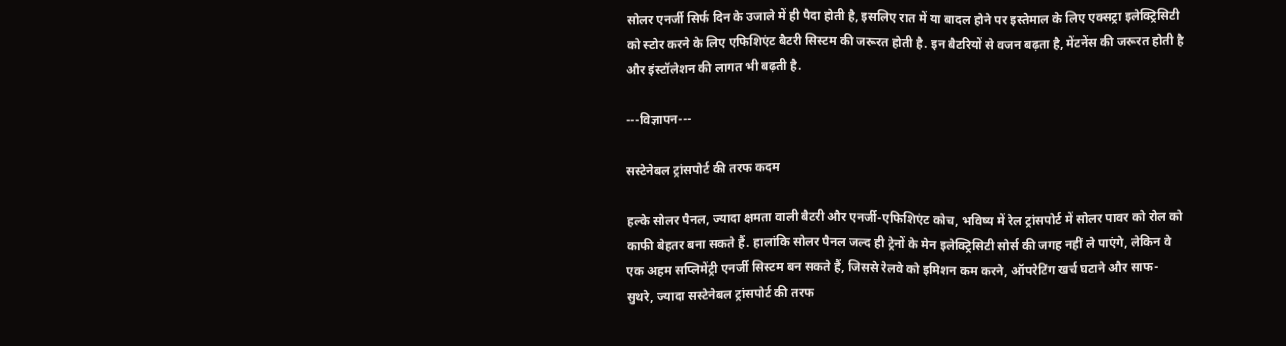सोलर एनर्जी सिर्फ दिन के उजाले में ही पैदा होती है, इसलिए रात में या बादल होने पर इस्तेमाल के लिए एक्सट्रा इलेक्ट्रिसिटी को स्टोर करने के लिए एफिशिएंट बैटरी सिस्टम की जरूरत होती है. इन बैटरियों से वजन बढ़ता है, मेंटनेंस की जरूरत होती है और इंस्टॉलेशन की लागत भी बढ़ती है.

---विज्ञापन---

सस्टेनेबल ट्रांसपोर्ट की तरफ कदम

हल्के सोलर पैनल, ज्यादा क्षमता वाली बैटरी और एनर्जी-एफिशिएंट कोच, भविष्य में रेल ट्रांसपोर्ट में सोलर पावर को रोल को काफी बेहतर बना सकते हैं. हालांकि सोलर पैनल जल्द ही ट्रेनों के मेन इलेक्ट्रिसिटी सोर्स की जगह नहीं ले पाएंगे, लेकिन वे एक अहम सप्लिमेंट्री एनर्जी सिस्टम बन सकते हैं, जिससे रेलवे को इमिशन कम करने, ऑपरेटिंग खर्च घटाने और साफ-सुथरे, ज्यादा सस्टेनेबल ट्रांसपोर्ट की तरफ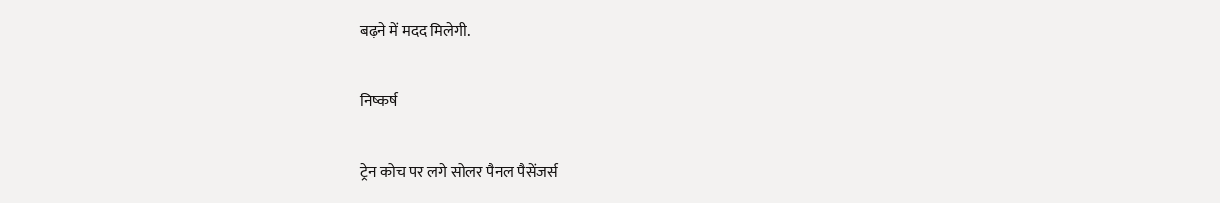बढ़ने में मदद मिलेगी.

निष्कर्ष

ट्रेन कोच पर लगे सोलर पैनल पैसेंजर्स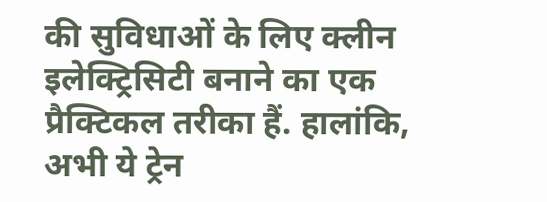की सुविधाओं के लिए क्लीन इलेक्ट्रिसिटी बनाने का एक प्रैक्टिकल तरीका हैं. हालांकि, अभी ये ट्रेन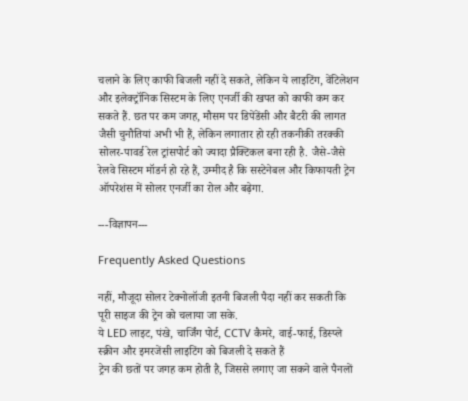चलाने के लिए काफी बिजली नहीं दे सकते, लेकिन ये लाइटिंग, वेंटिलेशन और इलेक्ट्रॉनिक सिस्टम के लिए एनर्जी की खपत को काफी कम कर सकते हैं. छत पर कम जगह, मौसम पर डिपेंडेंसी और बैटरी की लागत जैसी चुनौतियां अभी भी हैं, लेकिन लगातार हो रही तकनीकी तरक्की सोलर-पावर्ड रेल ट्रांसपोर्ट को ज्यादा प्रैक्टिकल बना रही है. जैसे-जैसे रेलवे सिस्टम मॉडर्न हो रहे हैं, उम्मीद है कि सस्टेनेबल और किफायती ट्रेन ऑपरेशंस में सोलर एनर्जी का रोल और बढ़ेगा.

---विज्ञापन---

Frequently Asked Questions

नहीं, मौजूदा सोलर टेक्नोलॉजी इतनी बिजली पैदा नहीं कर सकती कि पूरी साइज की ट्रेन को चलाया जा सके.
ये LED लाइट, पंखे, चार्जिंग पोर्ट, CCTV कैमरे, वाई-फाई, डिस्प्ले स्क्रीन और इमरजेंसी लाइटिंग को बिजली दे सकते हैं
ट्रेन की छतों पर जगह कम होती है, जिससे लगाए जा सकने वाले पैनलों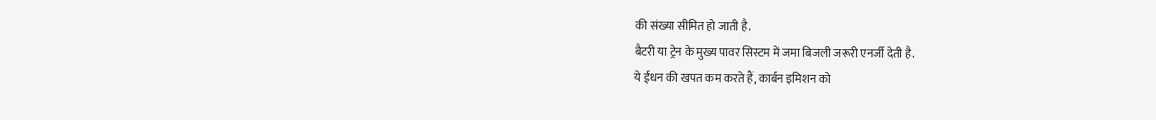की संख्या सीमित हो जाती है.
बैटरी या ट्रेन के मुख्य पावर सिस्टम में जमा बिजली जरूरी एनर्जी देती है.
ये ईंधन की खपत कम करते हैं, कार्बन इमिशन को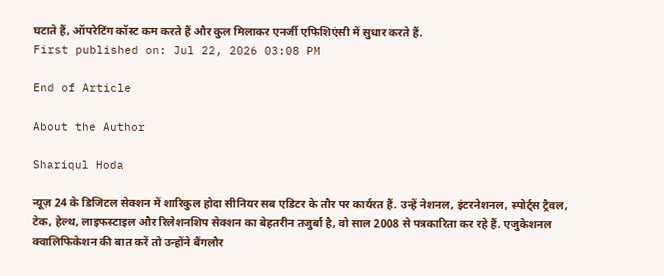घटाते हैं, ऑपरेटिंग कॉस्ट कम करते हैं और कुल मिलाकर एनर्जी एफिशिएंसी में सुधार करते हैं.
First published on: Jul 22, 2026 03:08 PM

End of Article

About the Author

Shariqul Hoda

न्यूज़ 24 के डिजिटल सेक्शन में शारिकुल होदा सीनियर सब एडिटर के तौर पर कार्यरत हैं. उन्हें नेशनल, इंटरनेशनल, स्पोर्ट्स ट्रैवल, टेक, हेल्थ, लाइफस्टाइल और रिलेशनशिप सेक्शन का बेहतरीन तजुर्बा है, वो साल 2008 से पत्रकारिता कर रहे हैं. एजुकेशनल क्वालिफिकेशन की बात करें तो उन्होंने बैंगलौर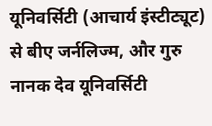यूनिवर्सिटी (आचार्य इंस्टीट्यूट) से बीए जर्नलिज्म, और गुरु नानक देव यूनिवर्सिटी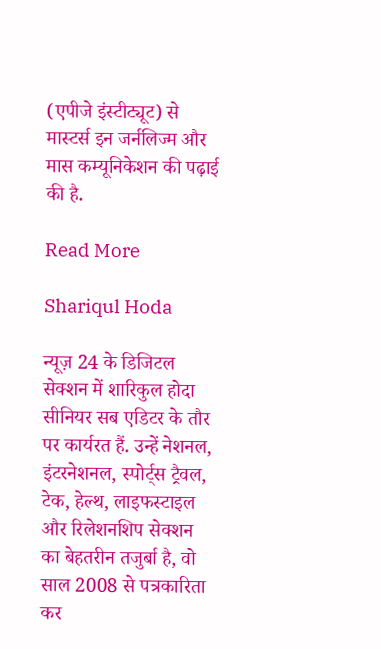(एपीजे इंस्टीट्यूट) से मास्टर्स इन जर्नलिज्म और मास कम्यूनिकेशन की पढ़ाई की है.

Read More

Shariqul Hoda

न्यूज़ 24 के डिजिटल सेक्शन में शारिकुल होदा सीनियर सब एडिटर के तौर पर कार्यरत हैं. उन्हें नेशनल, इंटरनेशनल, स्पोर्ट्स ट्रैवल, टेक, हेल्थ, लाइफस्टाइल और रिलेशनशिप सेक्शन का बेहतरीन तजुर्बा है, वो साल 2008 से पत्रकारिता कर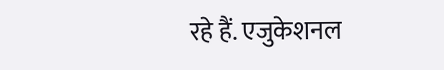रहे हैं. एजुकेशनल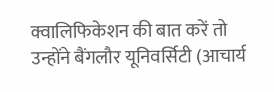क्वालिफिकेशन की बात करें तो उन्होंने बैंगलौर यूनिवर्सिटी (आचार्य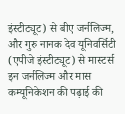इंस्टीट्यूट) से बीए जर्नलिज्म, और गुरु नानक देव यूनिवर्सिटी (एपीजे इंस्टीट्यूट) से मास्टर्स इन जर्नलिज्म और मास कम्यूनिकेशन की पढ़ाई की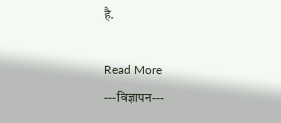है.

Read More
---विज्ञापन---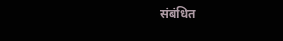संबंधित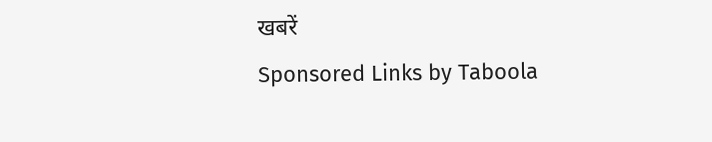खबरें
Sponsored Links by Taboola